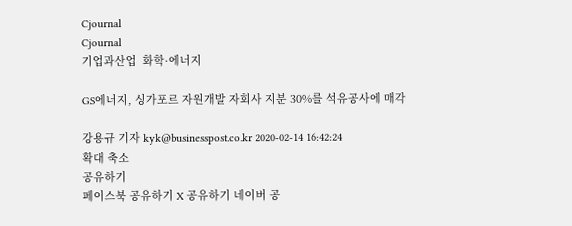Cjournal
Cjournal
기업과산업  화학·에너지

GS에너지, 싱가포르 자원개발 자회사 지분 30%를 석유공사에 매각

강용규 기자 kyk@businesspost.co.kr 2020-02-14 16:42:24
확대 축소
공유하기
페이스북 공유하기 X 공유하기 네이버 공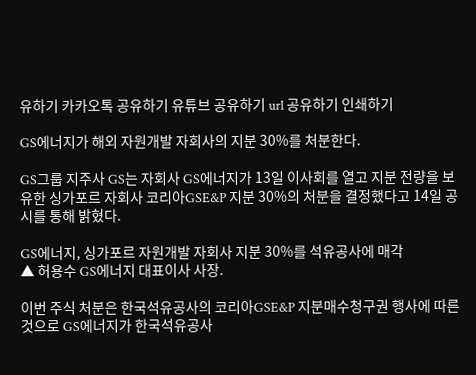유하기 카카오톡 공유하기 유튜브 공유하기 url 공유하기 인쇄하기

GS에너지가 해외 자원개발 자회사의 지분 30%를 처분한다.

GS그룹 지주사 GS는 자회사 GS에너지가 13일 이사회를 열고 지분 전량을 보유한 싱가포르 자회사 코리아GSE&P 지분 30%의 처분을 결정했다고 14일 공시를 통해 밝혔다.

GS에너지, 싱가포르 자원개발 자회사 지분 30%를 석유공사에 매각
▲ 허용수 GS에너지 대표이사 사장.

이번 주식 처분은 한국석유공사의 코리아GSE&P 지분매수청구권 행사에 따른 것으로 GS에너지가 한국석유공사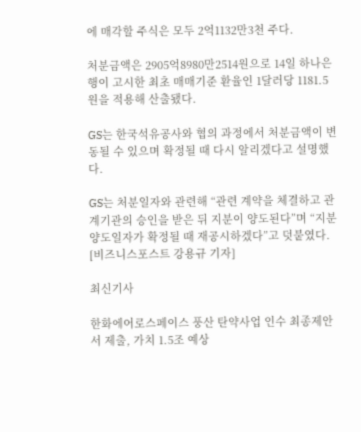에 매각할 주식은 모두 2억1132만3천 주다.

처분금액은 2905억8980만2514원으로 14일 하나은행이 고시한 최초 매매기준 환율인 1달러당 1181.5원을 적용해 산출됐다.

GS는 한국석유공사와 협의 과정에서 처분금액이 변동될 수 있으며 확정될 때 다시 알리겠다고 설명했다.

GS는 처분일자와 관련해 “관련 계약을 체결하고 관계기관의 승인을 받은 뒤 지분이 양도된다”며 “지분 양도일자가 확정될 때 재공시하겠다”고 덧붙였다. [비즈니스포스트 강용규 기자]

최신기사

한화에어로스페이스 풍산 탄약사업 인수 최종제안서 제출, 가치 1.5조 예상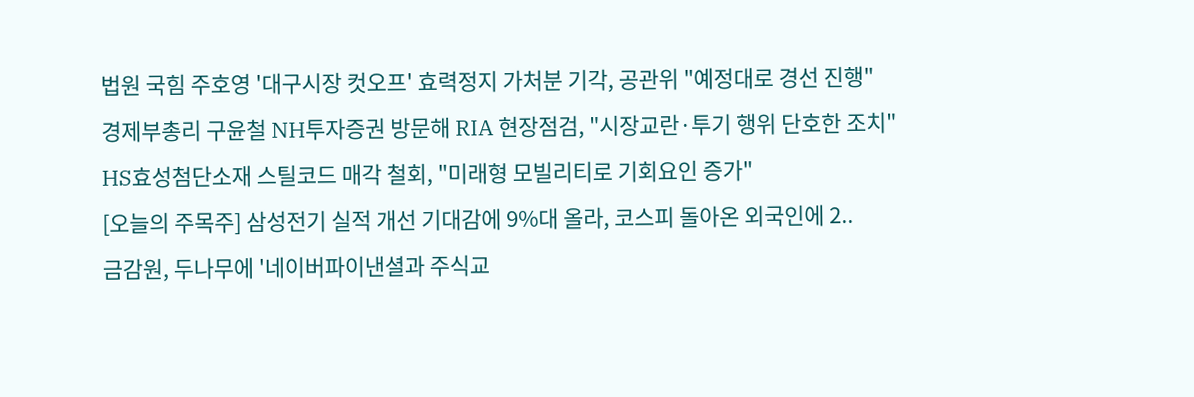법원 국힘 주호영 '대구시장 컷오프' 효력정지 가처분 기각, 공관위 "예정대로 경선 진행"
경제부총리 구윤철 NH투자증권 방문해 RIA 현장점검, "시장교란·투기 행위 단호한 조치"
HS효성첨단소재 스틸코드 매각 철회, "미래형 모빌리티로 기회요인 증가"
[오늘의 주목주] 삼성전기 실적 개선 기대감에 9%대 올라, 코스피 돌아온 외국인에 2..
금감원, 두나무에 '네이버파이낸셜과 주식교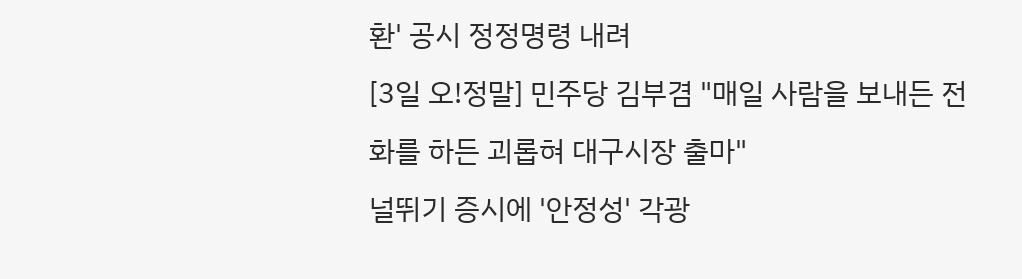환' 공시 정정명령 내려
[3일 오!정말] 민주당 김부겸 "매일 사람을 보내든 전화를 하든 괴롭혀 대구시장 출마"
널뛰기 증시에 '안정성' 각광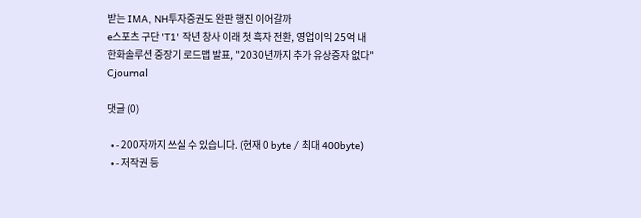받는 IMA, NH투자증권도 완판 행진 이어갈까
e스포츠 구단 'T1' 작년 창사 이래 첫 흑자 전환, 영업이익 25억 내
한화솔루션 중장기 로드맵 발표, "2030년까지 추가 유상증자 없다"
Cjournal

댓글 (0)

  • - 200자까지 쓰실 수 있습니다. (현재 0 byte / 최대 400byte)
  • - 저작권 등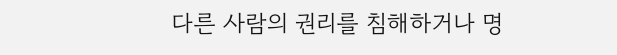다른 사람의 권리를 침해하거나 명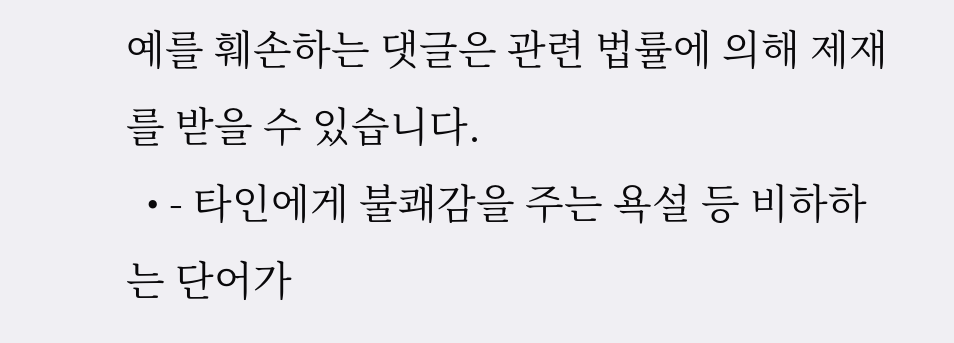예를 훼손하는 댓글은 관련 법률에 의해 제재를 받을 수 있습니다.
  • - 타인에게 불쾌감을 주는 욕설 등 비하하는 단어가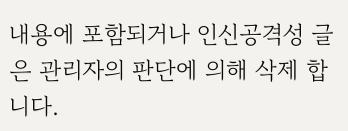내용에 포함되거나 인신공격성 글은 관리자의 판단에 의해 삭제 합니다.